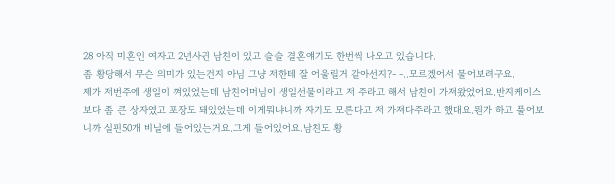28 아직 미혼인 여자고 2년사귄 남친이 있고 슬슬 결혼얘기도 한번씩 나오고 있습니다.
좀 황당해서 무슨 의미가 있는건지 아님 그냥 저한테 잘 어울릴거 같아선지?- -..모르겠어서 물어보려구요.
제가 저번주에 생일이 껴있었는데 남친어머님이 생일선물이라고 저 주라고 해서 남친이 가져왔었어요.반지케이스보다 좀 큰 상자였고 포장도 돼있었는데 이게뭐냐니까 자기도 모른다고 저 가져다주라고 했대요.뭔가 하고 풀어보니까 실핀50개 비닐에 들어있는거요.그게 들어있어요.남친도 황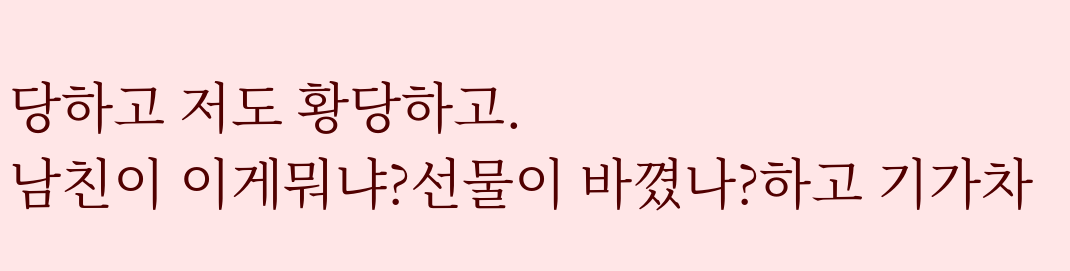당하고 저도 황당하고.
남친이 이게뭐냐?선물이 바꼈나?하고 기가차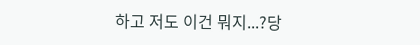하고 저도 이건 뭐지...?당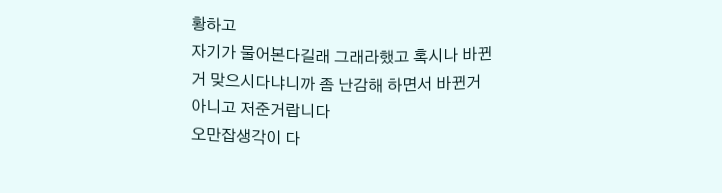황하고
자기가 물어본다길래 그래라했고 혹시나 바뀐거 맞으시다냐니까 좀 난감해 하면서 바뀐거 아니고 저준거랍니다
오만잡생각이 다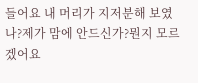들어요 내 머리가 지저분해 보였나?제가 맘에 안드신가?뭔지 모르겠어요